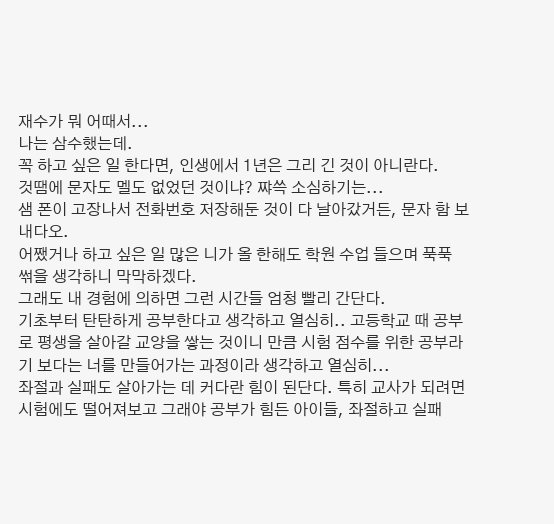재수가 뭐 어때서...
나는 삼수했는데.
꼭 하고 싶은 일 한다면, 인생에서 1년은 그리 긴 것이 아니란다.
것땜에 문자도 멜도 없었던 것이냐? 쨔쓱 소심하기는...
샘 폰이 고장나서 전화번호 저장해둔 것이 다 날아갔거든, 문자 함 보내다오.
어쨌거나 하고 싶은 일 많은 니가 올 한해도 학원 수업 들으며 푹푹 썪을 생각하니 막막하겠다.
그래도 내 경험에 의하면 그런 시간들 엄청 빨리 간단다.
기초부터 탄탄하게 공부한다고 생각하고 열심히.. 고등학교 때 공부로 평생을 살아갈 교양을 쌓는 것이니 만큼 시험 점수를 위한 공부라기 보다는 너를 만들어가는 과정이라 생각하고 열심히...
좌절과 실패도 살아가는 데 커다란 힘이 된단다. 특히 교사가 되려면 시험에도 떨어져보고 그래야 공부가 힘든 아이들, 좌절하고 실패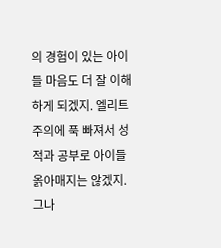의 경험이 있는 아이들 마음도 더 잘 이해하게 되겠지. 엘리트주의에 푹 빠져서 성적과 공부로 아이들 옭아매지는 않겠지.
그나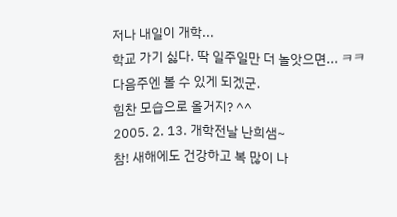저나 내일이 개학...
학교 가기 싫다. 딱 일주일만 더 놀앗으면... ㅋㅋ
다음주엔 볼 수 있게 되겠군.
힘찬 모습으로 올거지? ^^
2005. 2. 13. 개학전날 난희샘~
참! 새해에도 건강하고 복 많이 나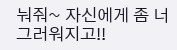눠줘~ 자신에게 좀 너그러워지고!!